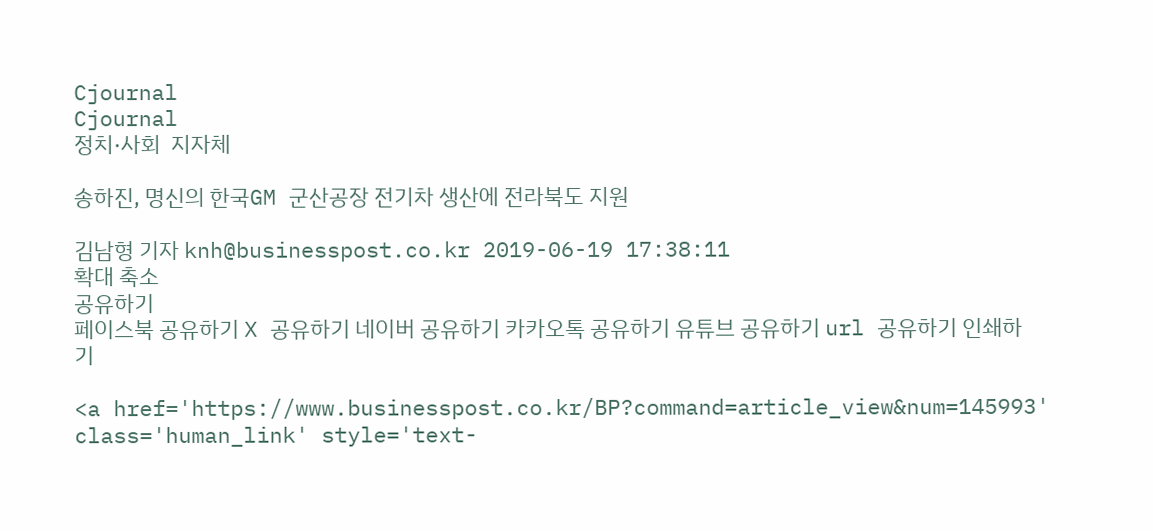Cjournal
Cjournal
정치·사회  지자체

송하진, 명신의 한국GM 군산공장 전기차 생산에 전라북도 지원

김남형 기자 knh@businesspost.co.kr 2019-06-19 17:38:11
확대 축소
공유하기
페이스북 공유하기 X 공유하기 네이버 공유하기 카카오톡 공유하기 유튜브 공유하기 url 공유하기 인쇄하기

<a href='https://www.businesspost.co.kr/BP?command=article_view&num=145993' class='human_link' style='text-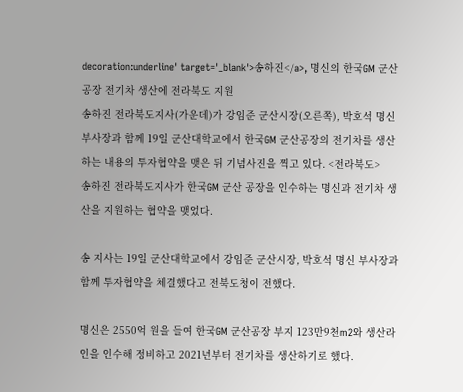decoration:underline' target='_blank'>송하진</a>, 명신의 한국GM 군산공장 전기차 생산에 전라북도 지원
송하진 전라북도지사(가운데)가 강임준 군산시장(오른쪽), 박호석 명신 부사장과 함께 19일 군산대학교에서 한국GM 군산공장의 전기차를 생산하는 내용의 투자협약을 맺은 뒤 기념사진을 찍고 있다. <전라북도>
송하진 전라북도지사가 한국GM 군산 공장을 인수하는 명신과 전기차 생산을 지원하는 협약을 맺었다.

송 지사는 19일 군산대학교에서 강임준 군산시장, 박호석 명신 부사장과 함께 투자협약을 체결했다고 전북도청이 전했다.

명신은 2550억 원을 들여 한국GM 군산공장 부지 123만9천m2와 생산라인을 인수해 정비하고 2021년부터 전기차를 생산하기로 했다.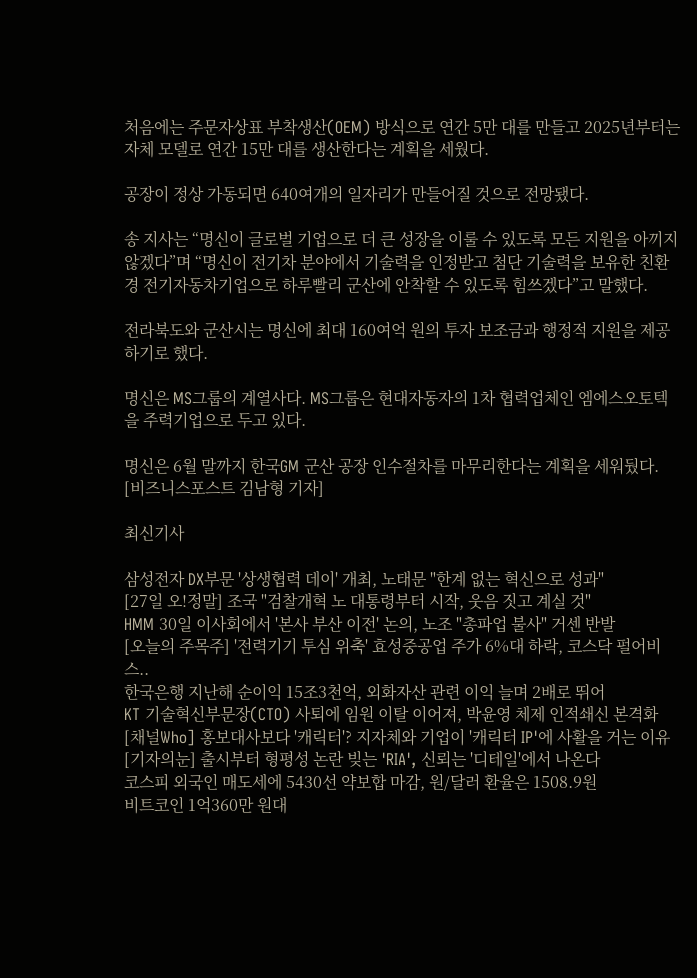처음에는 주문자상표 부착생산(OEM) 방식으로 연간 5만 대를 만들고 2025년부터는 자체 모델로 연간 15만 대를 생산한다는 계획을 세웠다.

공장이 정상 가동되면 640여개의 일자리가 만들어질 것으로 전망됐다.

송 지사는 “명신이 글로벌 기업으로 더 큰 성장을 이룰 수 있도록 모든 지원을 아끼지 않겠다”며 “명신이 전기차 분야에서 기술력을 인정받고 첨단 기술력을 보유한 친환경 전기자동차기업으로 하루빨리 군산에 안착할 수 있도록 힘쓰겠다”고 말했다.

전라북도와 군산시는 명신에 최대 160여억 원의 투자 보조금과 행정적 지원을 제공하기로 했다.

명신은 MS그룹의 계열사다. MS그룹은 현대자동자의 1차 협력업체인 엠에스오토텍을 주력기업으로 두고 있다.

명신은 6월 말까지 한국GM 군산 공장 인수절차를 마무리한다는 계획을 세워뒀다. [비즈니스포스트 김남형 기자]

최신기사

삼성전자 DX부문 '상생협력 데이' 개최, 노태문 "한계 없는 혁신으로 성과"
[27일 오!정말] 조국 "검찰개혁 노 대통령부터 시작, 웃음 짓고 계실 것"
HMM 30일 이사회에서 '본사 부산 이전' 논의, 노조 "총파업 불사" 거센 반발
[오늘의 주목주] '전력기기 투심 위축' 효성중공업 주가 6%대 하락, 코스닥 펄어비스..
한국은행 지난해 순이익 15조3천억, 외화자산 관련 이익 늘며 2배로 뛰어
KT 기술혁신부문장(CTO) 사퇴에 임원 이탈 이어져, 박윤영 체제 인적쇄신 본격화
[채널Who] 홍보대사보다 '캐릭터'? 지자체와 기업이 '캐릭터 IP'에 사활을 거는 이유
[기자의눈] 출시부터 형평성 논란 빚는 'RIA', 신뢰는 '디테일'에서 나온다
코스피 외국인 매도세에 5430선 약보합 마감, 원/달러 환율은 1508.9원
비트코인 1억360만 원대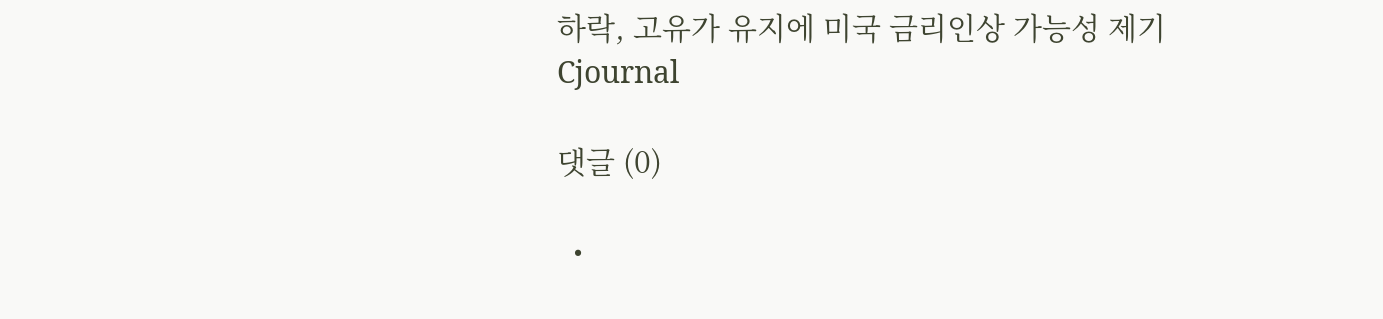하락, 고유가 유지에 미국 금리인상 가능성 제기
Cjournal

댓글 (0)

  •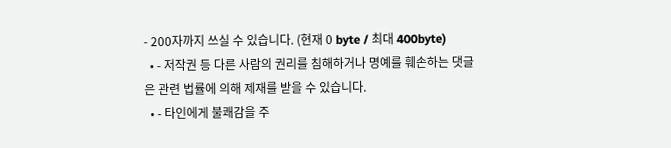- 200자까지 쓰실 수 있습니다. (현재 0 byte / 최대 400byte)
  • - 저작권 등 다른 사람의 권리를 침해하거나 명예를 훼손하는 댓글은 관련 법률에 의해 제재를 받을 수 있습니다.
  • - 타인에게 불쾌감을 주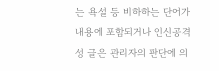는 욕설 등 비하하는 단어가 내용에 포함되거나 인신공격성 글은 관리자의 판단에 의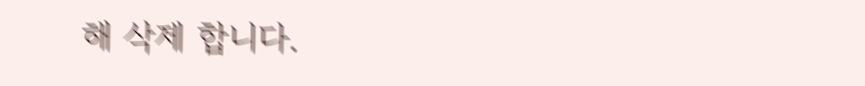해 삭제 합니다.